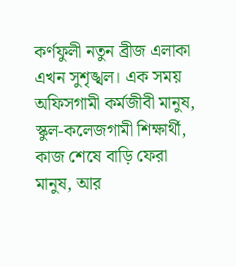কর্ণফুলী নতুন ব্রীজ এলাকা এখন সুশৃঙ্খল। এক সময় অফিসগামী কর্মজীবী মানুষ, স্কুল-কলেজগামী শিক্ষার্থী, কাজ শেষে বাড়ি ফেরা মানুষ, আর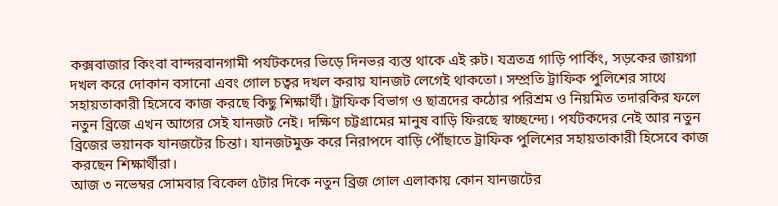কক্সবাজার কিংবা বান্দরবানগামী পর্যটকদের ভিড়ে দিনভর ব্যস্ত থাকে এই রুট। যত্রতত্র গাড়ি পার্কিং, সড়কের জায়গা দখল করে দোকান বসানো এবং গোল চত্বর দখল করায় যানজট লেগেই থাকতো। সম্প্রতি ট্রাফিক পুলিশের সাথে সহায়তাকারী হিসেবে কাজ করছে কিছু শিক্ষার্থী। ট্রাফিক বিভাগ ও ছাত্রদের কঠোর পরিশ্রম ও নিয়মিত তদারকির ফলে নতুন ব্রিজে এখন আগের সেই যানজট নেই। দক্ষিণ চট্টগ্রামের মানুষ বাড়ি ফিরছে স্বাচ্ছন্দ্যে। পর্যটকদের নেই আর নতুন ব্রিজের ভয়ানক যানজটের চিন্তা। যানজটমুক্ত করে নিরাপদে বাড়ি পৌঁছাতে ট্রাফিক পুলিশের সহায়তাকারী হিসেবে কাজ করছেন শিক্ষার্থীরা।
আজ ৩ নভেম্বর সোমবার বিকেল ৫টার দিকে নতুন ব্রিজ গোল এলাকায় কোন যানজটের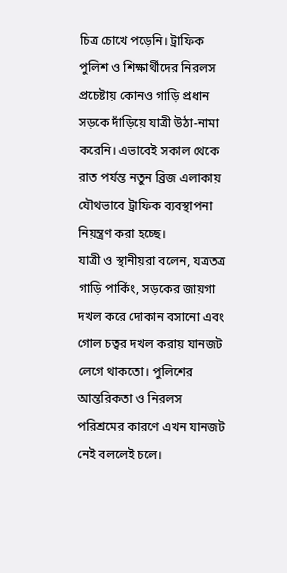চিত্র চোখে পড়েনি। ট্রাফিক পুলিশ ও শিক্ষার্থীদের নিরলস প্রচেষ্টায় কোনও গাড়ি প্রধান সড়কে দাঁড়িয়ে যাত্রী উঠা-নামা করেনি। এভাবেই সকাল থেকে রাত পর্যন্ত নতুন ব্রিজ এলাকায় যৌথভাবে ট্রাফিক ব্যবস্থাপনা নিয়ন্ত্রণ করা হচ্ছে।
যাত্রী ও স্থানীয়রা বলেন, যত্রতত্র গাড়ি পার্কিং, সড়কের জায়গা দখল করে দোকান বসানো এবং গোল চত্বর দখল করায় যানজট লেগে থাকতো। পুলিশের আন্তরিকতা ও নিরলস পরিশ্রমের কারণে এখন যানজট নেই বললেই চলে।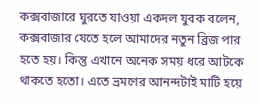কক্সবাজারে ঘুরতে যাওয়া একদল যুবক বলেন, কক্সবাজার যেতে হলে আমাদের নতুন ব্রিজ পার হতে হয়। কিন্তু এখানে অনেক সময় ধরে আটকে থাকতে হতো। এতে ভ্রমণের আনন্দটাই মাটি হয়ে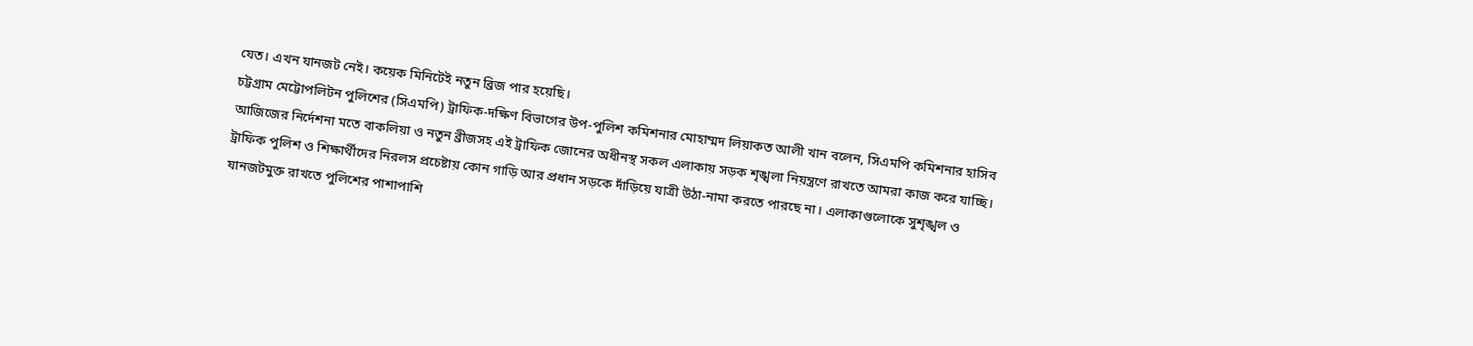যেত। এখন যানজট নেই। কয়েক মিনিটেই নতুন ব্রিজ পার হয়েছি।
চট্টগ্রাম মেট্টোপলিটন পুলিশের (সিএমপি) ট্রাফিক-দক্ষিণ বিভাগের উপ-পুলিশ কমিশনার মোহাম্মদ লিয়াকত আলী খান বলেন, সিএমপি কমিশনার হাসিব আজিজের নির্দেশনা মতে বাকলিয়া ও নতুন ব্রীজসহ এই ট্রাফিক জোনের অধীনস্থ সকল এলাকায় সড়ক শৃঙ্খলা নিয়ন্ত্রণে রাখতে আমরা কাজ করে যাচ্ছি। ট্রাফিক পুলিশ ও শিক্ষার্থীদের নিরলস প্রচেষ্টায় কোন গাড়ি আর প্রধান সড়কে দাঁড়িয়ে যাত্রী উঠা-নামা করতে পারছে না। এলাকাগুলোকে সুশৃঙ্খল ও যানজটমুক্ত রাখতে পুলিশের পাশাপাশি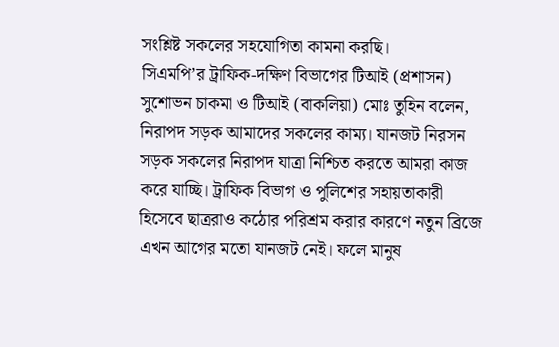সংশ্লিষ্ট সকলের সহযোগিতা কামনা করছি।
সিএমপি’র ট্রাফিক-দক্ষিণ বিভাগের টিআই (প্রশাসন) সুশোভন চাকমা ও টিআই (বাকলিয়া) মোঃ তুহিন বলেন, নিরাপদ সড়ক আমাদের সকলের কাম্য। যানজট নিরসন সড়ক সকলের নিরাপদ যাত্রা নিশ্চিত করতে আমরা কাজ করে যাচ্ছি। ট্রাফিক বিভাগ ও পুলিশের সহায়তাকারী হিসেবে ছাত্ররাও কঠোর পরিশ্রম করার কারণে নতুন ব্রিজে এখন আগের মতো যানজট নেই। ফলে মানুষ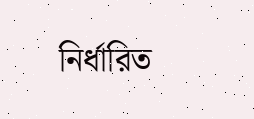নির্ধারিত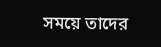সময়ে তাদের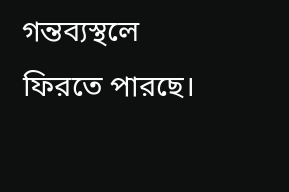গন্তব্যস্থলে ফিরতে পারছে।